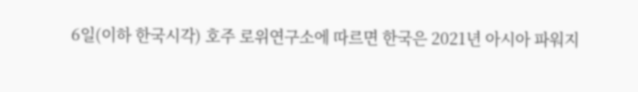6일(이하 한국시각) 호주 로위연구소에 따르면 한국은 2021년 아시아 파워지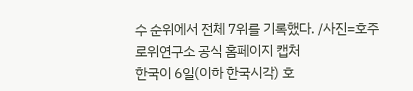수 순위에서 전체 7위를 기록했다. /사진=호주 로위연구소 공식 홈페이지 캡처
한국이 6일(이하 한국시각) 호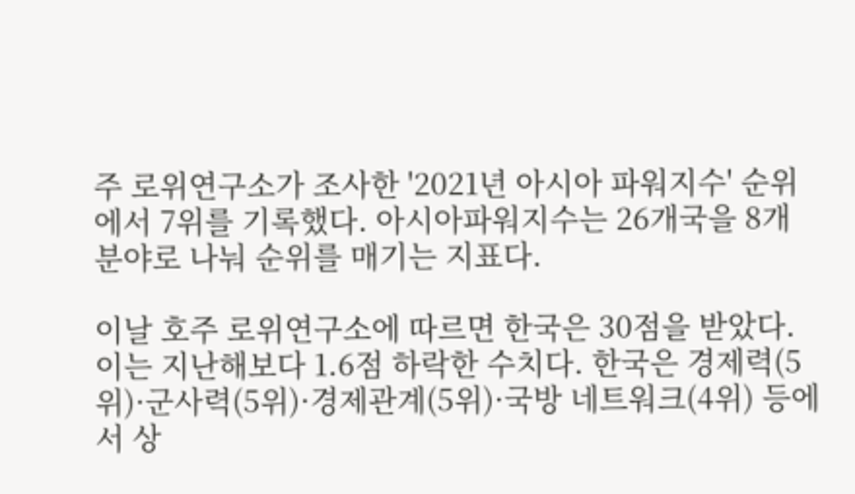주 로위연구소가 조사한 '2021년 아시아 파워지수' 순위에서 7위를 기록했다. 아시아파워지수는 26개국을 8개 분야로 나눠 순위를 매기는 지표다.

이날 호주 로위연구소에 따르면 한국은 30점을 받았다. 이는 지난해보다 1.6점 하락한 수치다. 한국은 경제력(5위)·군사력(5위)·경제관계(5위)·국방 네트워크(4위) 등에서 상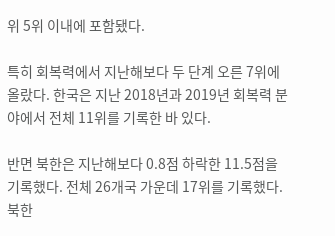위 5위 이내에 포함됐다.

특히 회복력에서 지난해보다 두 단계 오른 7위에 올랐다. 한국은 지난 2018년과 2019년 회복력 분야에서 전체 11위를 기록한 바 있다.

반면 북한은 지난해보다 0.8점 하락한 11.5점을 기록했다. 전체 26개국 가운데 17위를 기록했다. 북한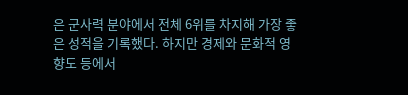은 군사력 분야에서 전체 6위를 차지해 가장 좋은 성적을 기록했다. 하지만 경제와 문화적 영향도 등에서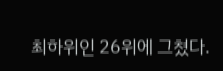최하위인 26위에 그쳤다.